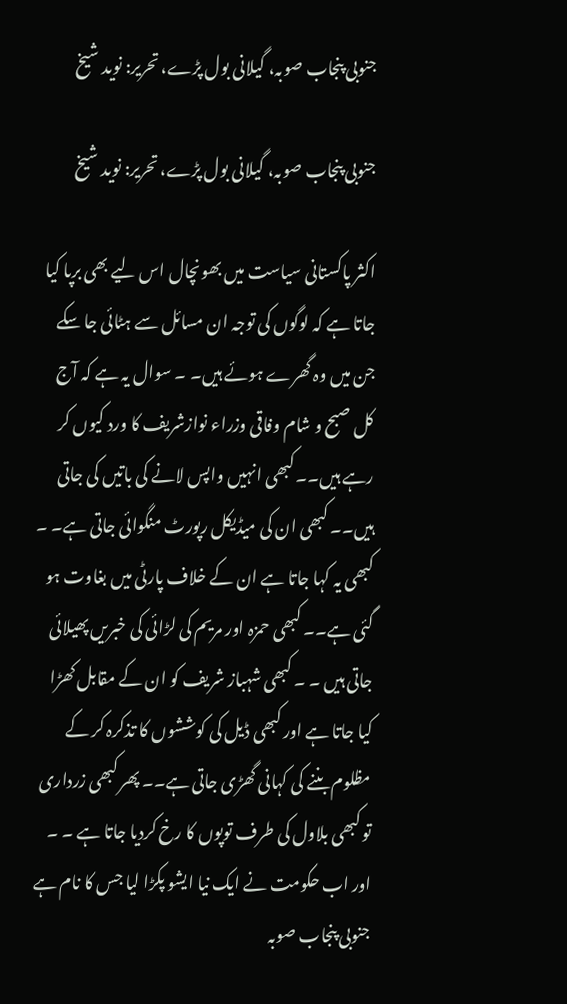جنوبی پنجاب صوبہ، گیلانی بول پڑے، تحریر: نوید شیخ

جنوبی پنجاب صوبہ، گیلانی بول پڑے، تحریر: نوید شیخ

اکثر پاکستانی سیاست میں بھونچال اس لیے بھی برپا کیا جاتا ہے کہ لوگوں کی توجہ ان مسائل سے ہٹائی جا سکے جن میں وہ گھرے ہوئے ہیں۔ ۔ سوال یہ ہے کہ آج کل صبح و شام وفاقی وزراء نوازشریف کا ورد کیوں کر رہے ہیں۔۔ کبھی انہیں واپس لانے کی باتیں کی جاتی ہیں۔۔ کبھی ان کی میڈیکل رپورٹ منگوائی جاتی ہے۔ ۔ کبھی یہ کہا جاتا ہے ان کے خلاف پارٹی میں بغاوت ہو گئی ہے۔۔ کبھی حمزہ اور مریم کی لڑائی کی خبریں پھیلائی جاتی ہیں ۔ ۔ کبھی شہباز شریف کو ان کے مقابل کھڑا کیا جاتا ہے اور کبھی ڈیل کی کوششوں کا تذکرہ کر کے مظلوم بننے کی کہانی گھڑی جاتی ہے۔۔ پھر کبھی زرداری تو کبھی بلاول کی طرف توپوں کا رخ کردیا جاتا ہے ۔ ۔ اور اب حکومت نے ایک نیا ایشو پکڑا لیا جس کا نام ہے جنوبی پنجاب صوبہ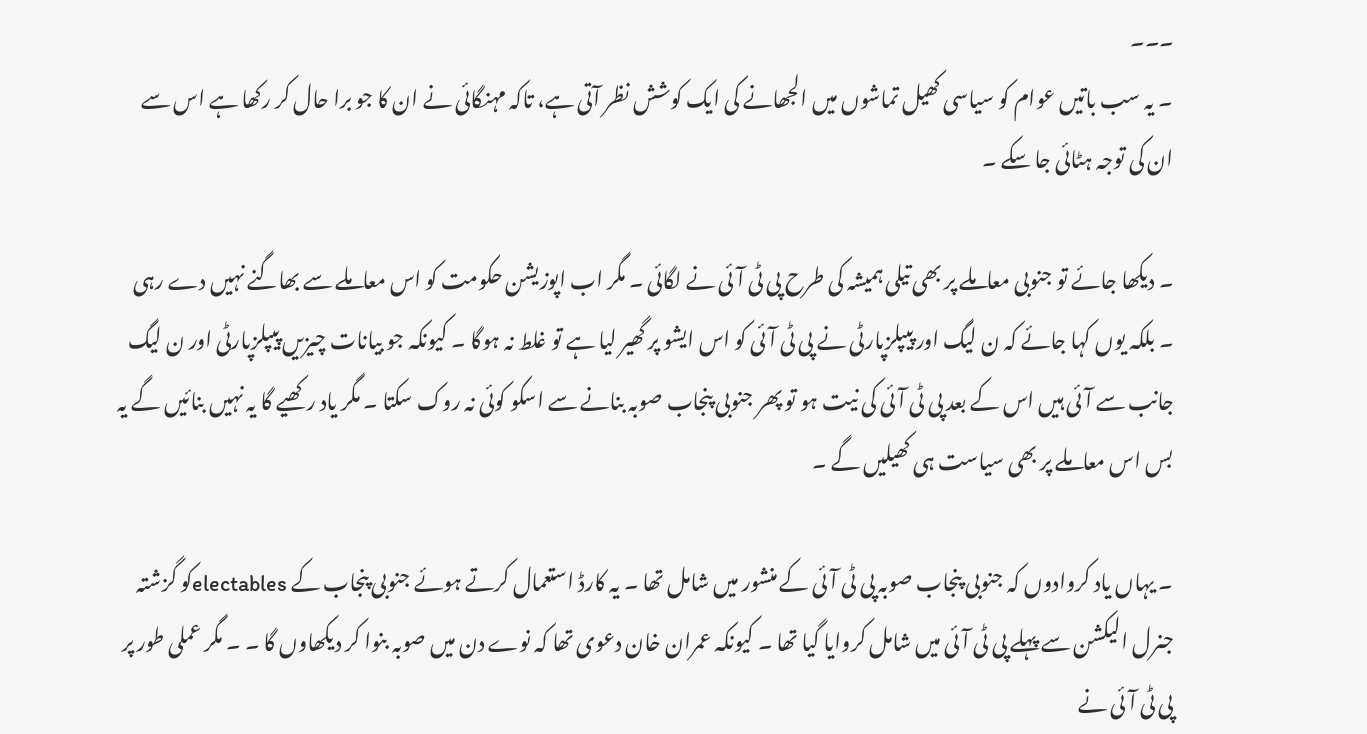۔۔۔
۔ یہ سب باتیں عوام کو سیاسی کھیل تماشوں میں الجھانے کی ایک کوشش نظر آتی ہے، تاکہ مہنگائی نے ان کا جو برا حال کر رکھا ہے اس سے ان کی توجہ ہٹائی جا سکے ۔

۔ دیکھا جائے تو جنوبی معاملے پر بھی تیلی ہمیشہ کی طرح پی ٹی آئی نے لگائی ۔ مگر اب اپوزیشن حکومت کو اس معاملے سے بھاگنے نہیں دے رہی ۔ بلکہ یوں کہا جائے کہ ن لیگ اور پیپلزپارٹی نے پی ٹی آئی کو اس ایشو پر گھیر لیا ہے تو غلط نہ ہوگا ۔ کیونکہ جو بیانات چیزیں پیپلزپارٹی اور ن لیگ جانب سے آئی ہیں اس کے بعد پی ٹی آئی کی نیت ہو تو پھر جنوبی پنجاب صوبہ بنانے سے اسکو کوئی نہ روک سکتا ۔ مگر یاد رکھیے گا یہ نہیں بنائیں گے یہ بس اس معاملے پر بھی سیاست ہی کھیلیں گے ۔

۔ یہاں یاد کروادوں کہ جنوبی پنجاب صوبہ پی ٹی آئی کے منشور میں شامل تھا ۔ یہ کارڈ استعمال کرتے ہوئے جنوبی پنجاب کے electablesکو گزشتہ جنرل الیکشن سے پہلے پی ٹی آئی میں شامل کروایا گیا تھا ۔ کیونکہ عمران خان دعوی تھا کہ نوے دن میں صوبہ بنوا کر دیکھاوں گا ۔ ۔ مگر عملی طور پر پی ٹی آئی نے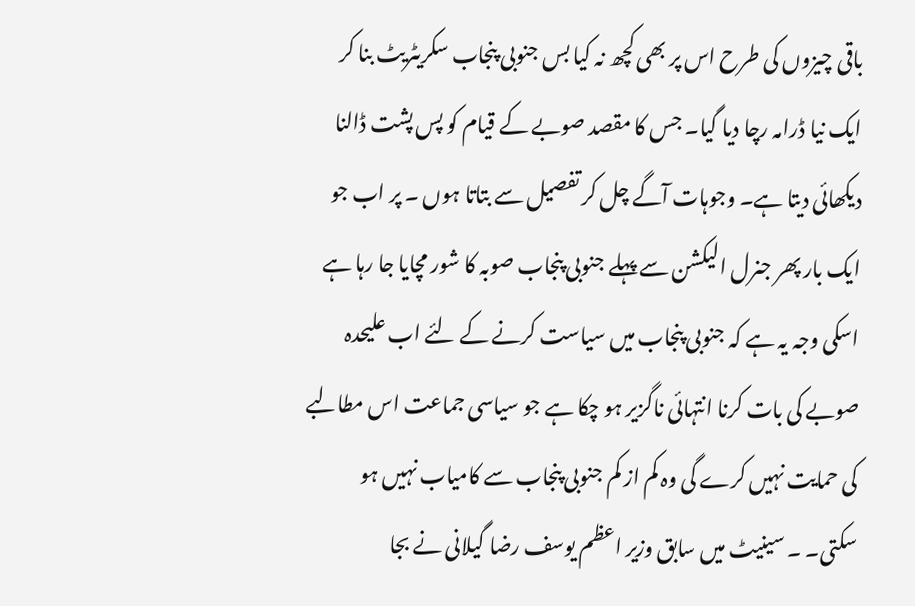باقی چیزوں کی طرح اس پر بھی کچھ نہ کیا بس جنوبی پنجاب سکریٹریٹ بنا کر ایک نیا ڈرامہ رچا دیا گیا۔ جس کا مقصد صوبے کے قیام کو پس پشت ڈالنا دیکھائی دیتا ہے۔ وجوہات آگے چل کر تفصیل سے بتاتا ہوں ۔ پر اب جو ایک بار پھر جنرل الیکشن سے پہلے جنوبی پنجاب صوبہ کا شور مچایا جا رہا ہے اسکی وجہ یہ ہے کہ جنوبی پنجاب میں سیاست کرنے کے لئے اب علیحدہ صوبے کی بات کرنا انتہائی ناگزیر ہو چکا ہے جو سیاسی جماعت اس مطالبے کی حمایت نہیں کرے گی وہ کم از کم جنوبی پنجاب سے کامیاب نہیں ہو سکتی۔ ۔ سینیٹ میں سابق وزیر اعظم یوسف رضا گیلانی نے بجا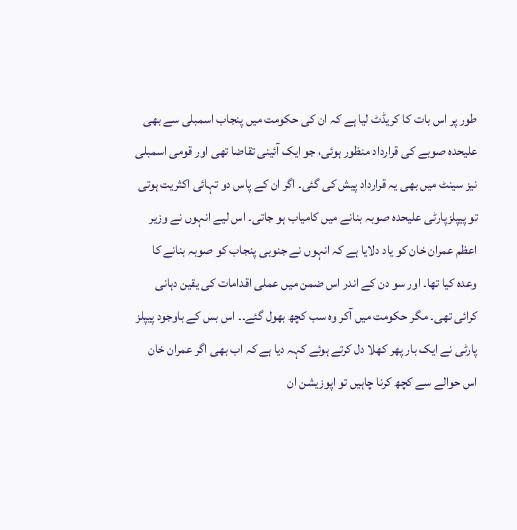طور پر اس بات کا کریڈٹ لیا ہے کہ ان کی حکومت میں پنجاب اسمبلی سے بھی علیحدہ صوبے کی قرارداد منظور ہوئی، جو ایک آئینی تقاضا تھی اور قومی اسمبلی نیز سینٹ میں بھی یہ قرارداد پیش کی گئی۔ اگر ان کے پاس دو تہائی اکثریت ہوتی تو پیپلزپارٹی علیحدہ صوبہ بنانے میں کامیاب ہو جاتی۔ اس لیے انہوں نے وزیر اعظم عمران خان کو یاد دلایا ہے کہ انہوں نے جنوبی پنجاب کو صوبہ بنانے کا وعدہ کیا تھا۔ اور سو دن کے اندر اس ضمن میں عملی اقدامات کی یقین دہانی کرائی تھی۔ مگر حکومت میں آکر وہ سب کچھ بھول گئے۔۔ اس بس کے باوجود پیپلز پارٹی نے ایک بار پھر کھلا دل کرتے ہوئے کہہ دیا ہے کہ اب بھی اگر عمران خان اس حوالے سے کچھ کرنا چاہیں تو اپوزیشن ان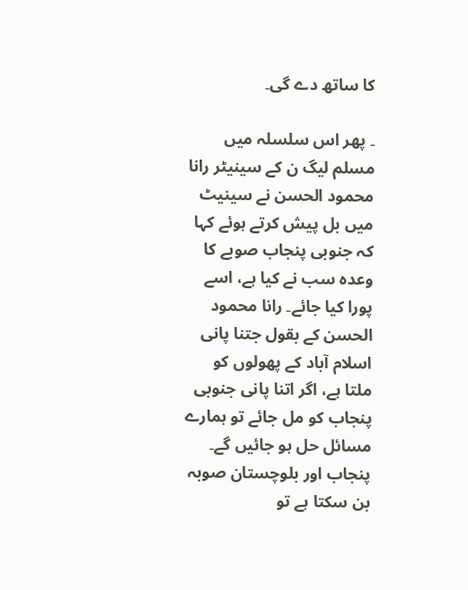کا ساتھ دے گی۔

۔ پھر اس سلسلہ میں مسلم لیگ ن کے سینیٹر رانا محمود الحسن نے سینیٹ میں بل پیش کرتے ہوئے کہا کہ جنوبی پنجاب صوبے کا وعدہ سب نے کیا ہے، اسے پورا کیا جائے۔ رانا محمود الحسن کے بقول جتنا پانی اسلام آباد کے پھولوں کو ملتا ہے، اگر اتنا پانی جنوبی پنجاب کو مل جائے تو ہمارے مسائل حل ہو جائیں گے۔ پنجاب اور بلوچستان صوبہ بن سکتا ہے تو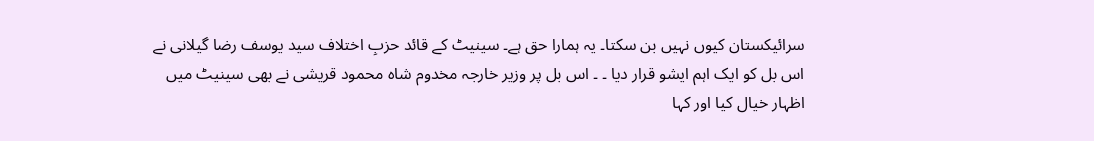سرائیکستان کیوں نہیں بن سکتا۔ یہ ہمارا حق ہے۔ سینیٹ کے قائد حزبِ اختلاف سید یوسف رضا گیلانی نے اس بل کو ایک اہم ایشو قرار دیا ۔ ۔ اس بل پر وزیر خارجہ مخدوم شاہ محمود قریشی نے بھی سینیٹ میں اظہار خیال کیا اور کہا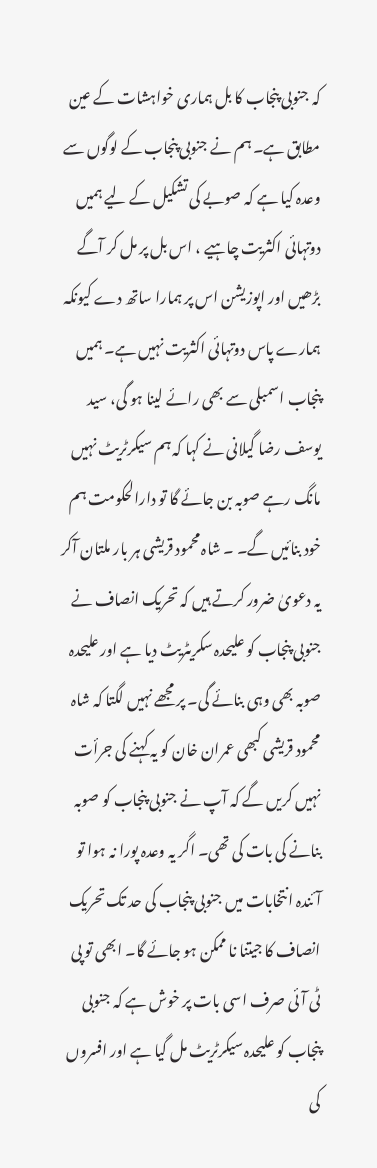کہ جنوبی پنجاب کا بل ہماری خواہشات کے عین مطابق ہے۔ ہم نے جنوبی پنجاب کے لوگوں سے وعدہ کیا ہے کہ صوبے کی تشکیل کے لیے ہمیں دوتہائی اکثریت چاہیے ، اس بل پر مل کر آگے بڑھیں اور اپوزیشن اس پر ہمارا ساتھ دے کیونکہ ہمارے پاس دوتہائی اکثریت نہیں ہے۔ ہمیں پنجاب اسمبلی سے بھی رائے لینا ہو گی، سید یوسف رضا گیلانی نے کہا کہ ہم سیکرٹریٹ نہیں مانگ رہے صوبہ بن جائے گا تو دارالحکومت ہم خود بنائیں گے۔ ۔ شاہ محمود قریشی ہر بار ملتان آکر یہ دعویٰ ضرور کرتے ہیں کہ تحریک انصاف نے جنوبی پنجاب کو علیحدہ سکریٹریٹ دیا ہے اور علیحدہ صوبہ بھی وہی بنائے گی۔ پر مجھے نہیں لگتا کہ شاہ محمود قریشی کبھی عمران خان کو یہ کہنے کی جرأت نہیں کریں گے کہ آپ نے جنوبی پنجاب کو صوبہ بنانے کی بات کی تھی۔ اگر یہ وعدہ پورا نہ ہوا تو آئندہ انتخابات میں جنوبی پنجاب کی حد تک تحریک انصاف کا جیتنا نا ممکن ہو جائے گا۔ ابھی تو پی ٹی آئی صرف اسی بات پر خوش ہے کہ جنوبی پنجاب کو علیحدہ سیکرٹریٹ مل گیا ہے اور افسروں کی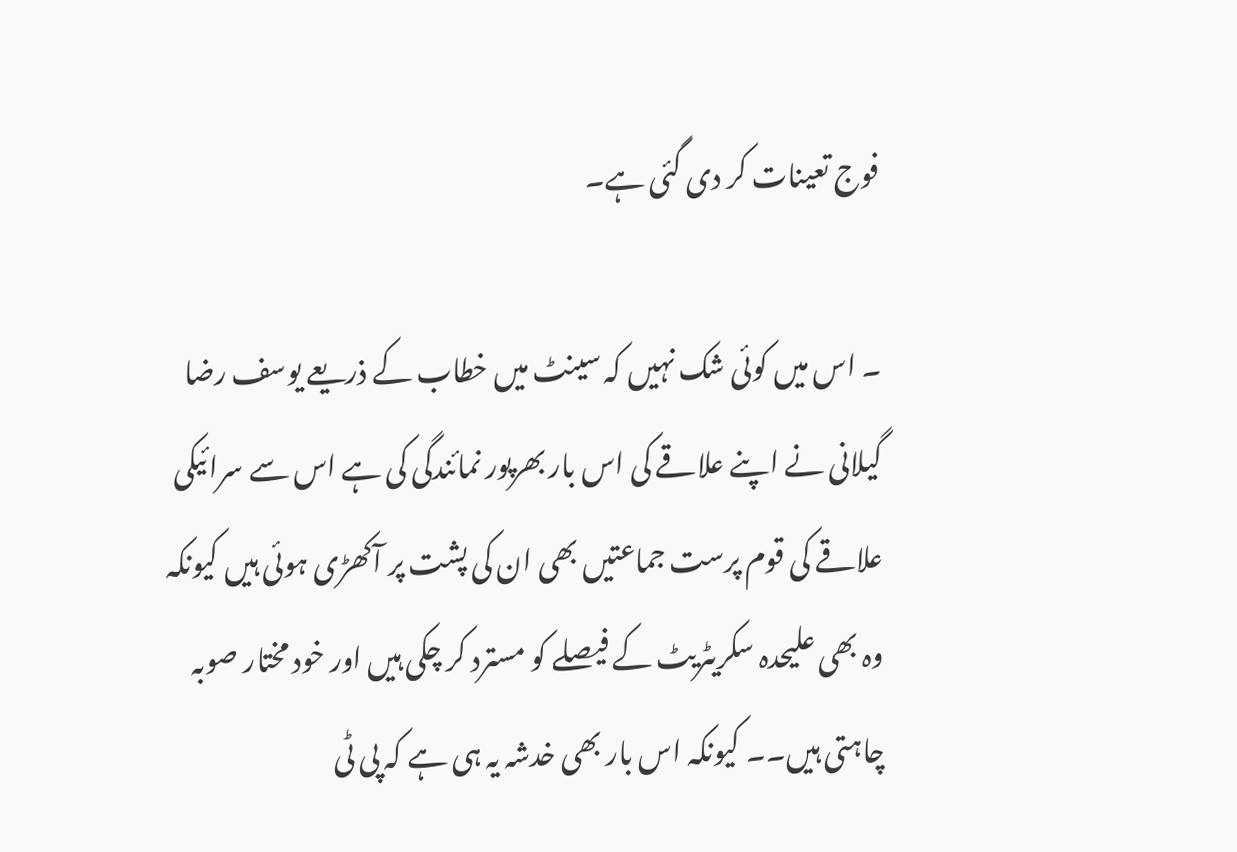فوج تعینات کر دی گئی ہے۔

۔ اس میں کوئی شک نہیں کہ سینٹ میں خطاب کے ذریعے یوسف رضا گیلانی نے اپنے علاقے کی اس بار بھرپور نمائندگی کی ہے اس سے سرائیکی علاقے کی قوم پرست جماعتیں بھی ان کی پشت پر آکھڑی ہوئی ہیں کیونکہ وہ بھی علیحدہ سکریٹریٹ کے فیصلے کو مسترد کر چکی ہیں اور خود مختار صوبہ چاہتی ہیں۔۔ کیونکہ اس بار بھی خدشہ یہ ہی ہے کہ پی ٹی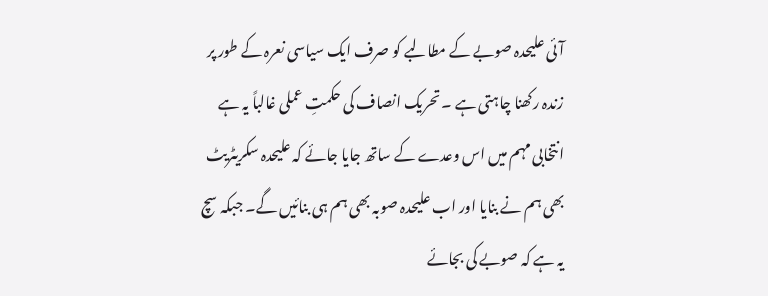آئی علیحدہ صوبے کے مطالبے کو صرف ایک سیاسی نعرہ کے طور پر زندہ رکھنا چاہتی ہے ۔ تحریک انصاف کی حکمتِ عملی غالباً یہ ہے انتخابی مہم میں اس وعدے کے ساتھ جایا جائے کہ علیحدہ سکریٹریٹ بھی ہم نے بنایا اور اب علیحدہ صوبہ بھی ہم ہی بنائیں گے۔ جبکہ سچ یہ ہے کہ صوبے کی بجائے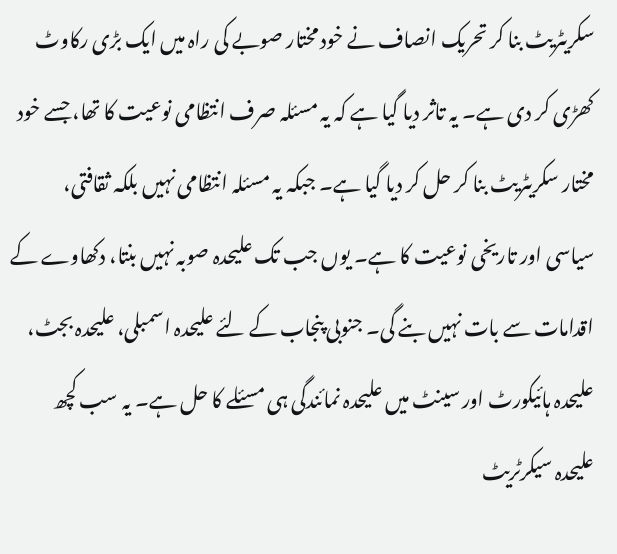سکریٹریٹ بنا کر تحریک انصاف نے خود مختار صوبے کی راہ میں ایک بڑی رکاوٹ کھڑی کر دی ہے۔ یہ تاثر دیا گیا ہے کہ یہ مسئلہ صرف انتظامی نوعیت کا تھا، جسے خود مختار سکریٹریٹ بنا کر حل کر دیا گیا ہے۔ جبکہ یہ مسئلہ انتظامی نہیں بلکہ ثقافتی، سیاسی اور تاریخی نوعیت کا ہے۔ یوں جب تک علیحدہ صوبہ نہیں بنتا، دکھاوے کے اقدامات سے بات نہیں بنے گی۔ جنوبی پنجاب کے لئے علیحدہ اسمبلی، علیحدہ بجٹ، علیحدہ ہائیکورٹ اور سینٹ میں علیحدہ نمائندگی ہی مسئلے کا حل ہے۔ یہ سب کچھ علیحدہ سیکرٹریٹ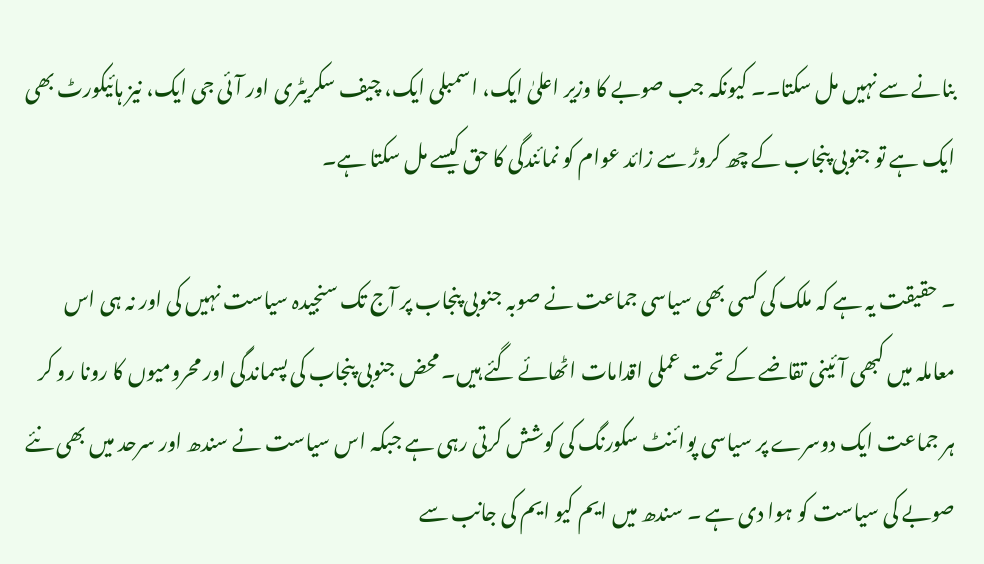بنانے سے نہیں مل سکتا۔۔ کیونکہ جب صوبے کا وزیر اعلیٰ ایک، اسمبلی ایک، چیف سکریٹری اور آئی جی ایک، نیز ہائیکورٹ بھی ایک ہے تو جنوبی پنجاب کے چھ کروڑ سے زائد عوام کو نمائندگی کا حق کیسے مل سکتا ہے۔

۔ حقیقت یہ ہے کہ ملک کی کسی بھی سیاسی جماعت نے صوبہ جنوبی پنجاب پر آج تک سنجیدہ سیاست نہیں کی اور نہ ہی اس معاملہ میں کبھی آئینی تقاضے کے تحت عملی اقدامات اٹھائے گئے ہیں۔ محض جنوبی پنجاب کی پسماندگی اور محرومیوں کا رونا رو کر ہر جماعت ایک دوسرے پر سیاسی پوائنٹ سکورنگ کی کوشش کرتی رہی ہے جبکہ اس سیاست نے سندھ اور سرحد میں بھی نئے صوبے کی سیاست کو ہوا دی ہے ۔ سندھ میں ایم کیو ایم کی جانب سے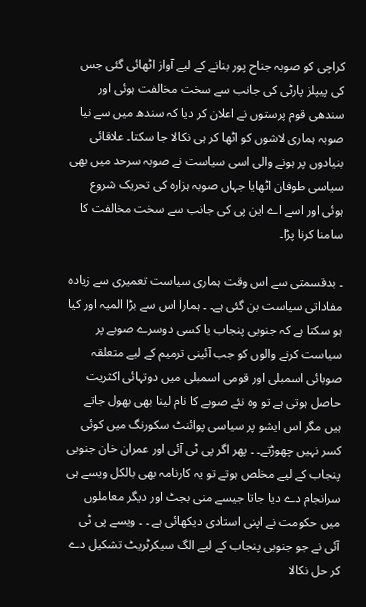کراچی کو صوبہ جناح پور بنانے کے لیے آواز اٹھائی گئی جس کی پیپلز پارٹی کی جانب سے سخت مخالفت ہوئی اور سندھی قوم پرستوں نے اعلان کر دیا کہ سندھ میں سے نیا صوبہ ہماری لاشوں کو اٹھا کر ہی نکالا جا سکتا۔ علاقائی بنیادوں پر ہونے والی اسی سیاست نے صوبہ سرحد میں بھی سیاسی طوفان اٹھایا جہاں صوبہ ہزارہ کی تحریک شروع ہوئی اور اسے اے این پی کی جانب سے سخت مخالفت کا سامنا کرنا پڑا۔

۔ بدقسمتی سے اس وقت ہماری سیاست تعمیری سے زیادہ مفاداتی سیاست بن گئی ہے۔ ۔ ہمارا اس سے بڑا المیہ اور کیا ہو سکتا ہے کہ جنوبی پنجاب یا کسی دوسرے صوبے پر سیاست کرنے والوں کو جب آئینی ترمیم کے لیے متعلقہ صوبائی اسمبلی اور قومی اسمبلی میں دوتہائی اکثریت حاصل ہوتی ہے تو وہ نئے صوبے کا نام لینا بھی بھول جاتے ہیں مگر اس ایشو پر سیاسی پوائنٹ سکورنگ میں کوئی کسر نہیں چھوڑتے۔ ۔ پھر اگر پی ٹی آئی اور عمران خان جنوبی پنجاب کے لیے مخلص ہوتے تو یہ کارنامہ بھی بالکل ویسے ہی سرانجام دے دیا جاتا جیسے منی بجٹ اور دیگر معاملوں میں حکومت نے اپنی استادی دیکھائی ہے ۔ ۔ ویسے پی ٹی آئی نے جو جنوبی پنجاب کے لیے الگ سیکرٹریٹ تشکیل دے کر حل نکالا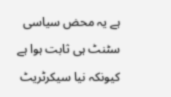ہے یہ محض سیاسی سٹنٹ ہی ثابت ہوا ہے کیونکہ نیا سیکرٹریٹ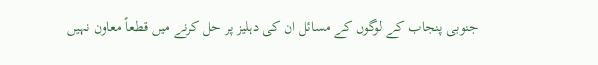جنوبی پنجاب کے لوگوں کے مسائل ان کی دہلیز پر حل کرنے میں قطعاً معاون نہیں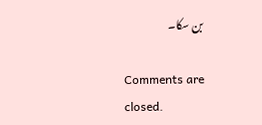بن سکا۔

Comments are closed.